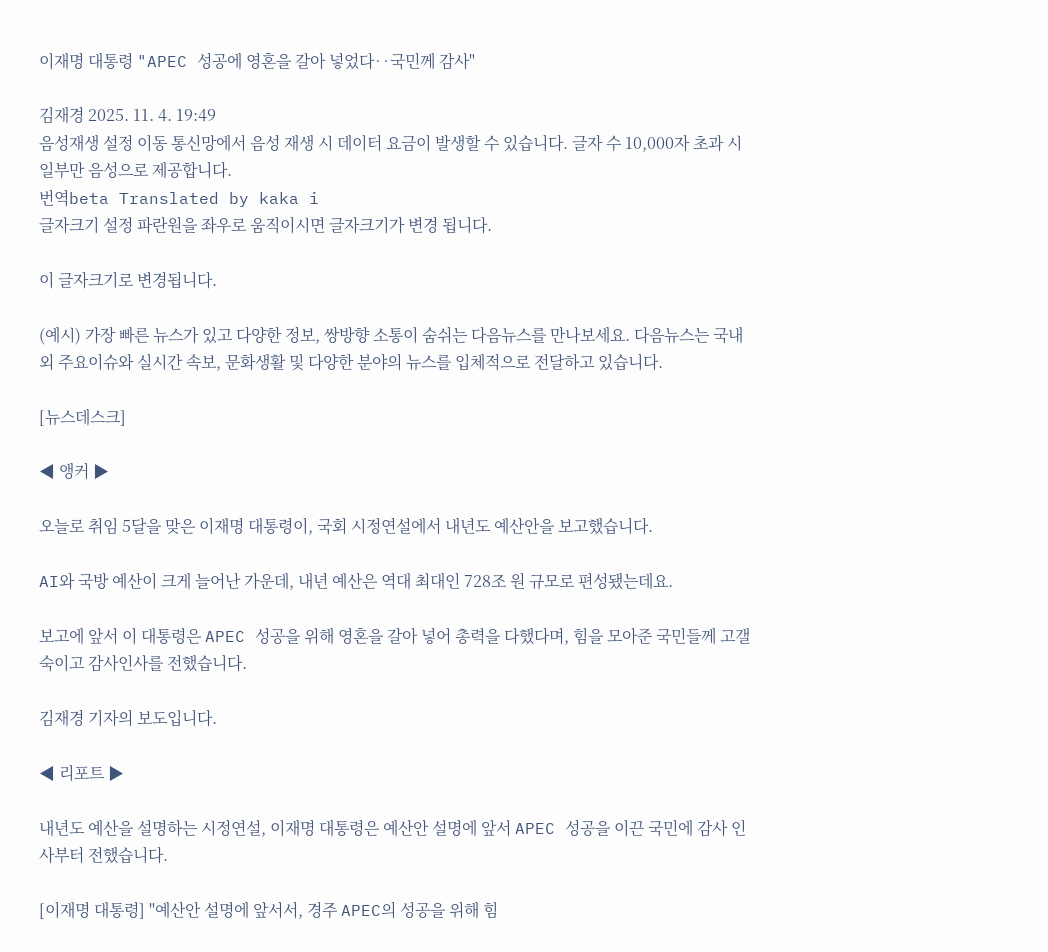이재명 대통령 "APEC 성공에 영혼을 갈아 넣었다‥국민께 감사"

김재경 2025. 11. 4. 19:49
음성재생 설정 이동 통신망에서 음성 재생 시 데이터 요금이 발생할 수 있습니다. 글자 수 10,000자 초과 시 일부만 음성으로 제공합니다.
번역beta Translated by kaka i
글자크기 설정 파란원을 좌우로 움직이시면 글자크기가 변경 됩니다.

이 글자크기로 변경됩니다.

(예시) 가장 빠른 뉴스가 있고 다양한 정보, 쌍방향 소통이 숨쉬는 다음뉴스를 만나보세요. 다음뉴스는 국내외 주요이슈와 실시간 속보, 문화생활 및 다양한 분야의 뉴스를 입체적으로 전달하고 있습니다.

[뉴스데스크]

◀ 앵커 ▶

오늘로 취임 5달을 맞은 이재명 대통령이, 국회 시정연설에서 내년도 예산안을 보고했습니다.

AI와 국방 예산이 크게 늘어난 가운데, 내년 예산은 역대 최대인 728조 원 규모로 편성됐는데요.

보고에 앞서 이 대통령은 APEC 성공을 위해 영혼을 갈아 넣어 총력을 다했다며, 힘을 모아준 국민들께 고갤 숙이고 감사인사를 전했습니다.

김재경 기자의 보도입니다.

◀ 리포트 ▶

내년도 예산을 설명하는 시정연설, 이재명 대통령은 예산안 설명에 앞서 APEC 성공을 이끈 국민에 감사 인사부터 전했습니다.

[이재명 대통령] "예산안 설명에 앞서서, 경주 APEC의 성공을 위해 힘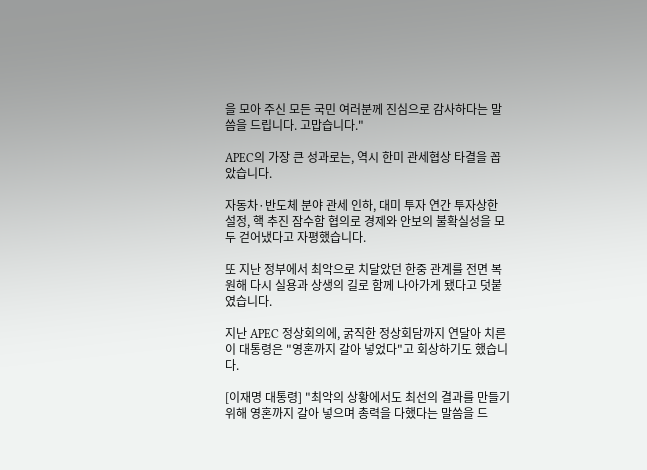을 모아 주신 모든 국민 여러분께 진심으로 감사하다는 말씀을 드립니다. 고맙습니다."

APEC의 가장 큰 성과로는, 역시 한미 관세협상 타결을 꼽았습니다.

자동차·반도체 분야 관세 인하, 대미 투자 연간 투자상한 설정, 핵 추진 잠수함 협의로 경제와 안보의 불확실성을 모두 걷어냈다고 자평했습니다.

또 지난 정부에서 최악으로 치달았던 한중 관계를 전면 복원해 다시 실용과 상생의 길로 함께 나아가게 됐다고 덧붙였습니다.

지난 APEC 정상회의에, 굵직한 정상회담까지 연달아 치른 이 대통령은 "영혼까지 갈아 넣었다"고 회상하기도 했습니다.

[이재명 대통령] "최악의 상황에서도 최선의 결과를 만들기 위해 영혼까지 갈아 넣으며 총력을 다했다는 말씀을 드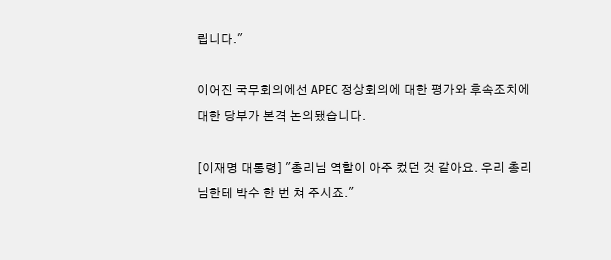립니다."

이어진 국무회의에선 APEC 정상회의에 대한 평가와 후속조치에 대한 당부가 본격 논의됐습니다.

[이재명 대통령] "총리님 역할이 아주 컸던 것 같아요. 우리 총리님한테 박수 한 번 쳐 주시죠."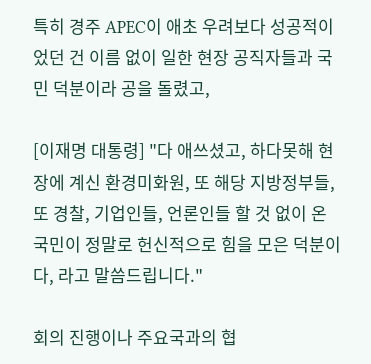특히 경주 APEC이 애초 우려보다 성공적이었던 건 이름 없이 일한 현장 공직자들과 국민 덕분이라 공을 돌렸고,

[이재명 대통령] "다 애쓰셨고, 하다못해 현장에 계신 환경미화원, 또 해당 지방정부들, 또 경찰, 기업인들, 언론인들 할 것 없이 온 국민이 정말로 헌신적으로 힘을 모은 덕분이다, 라고 말씀드립니다."

회의 진행이나 주요국과의 협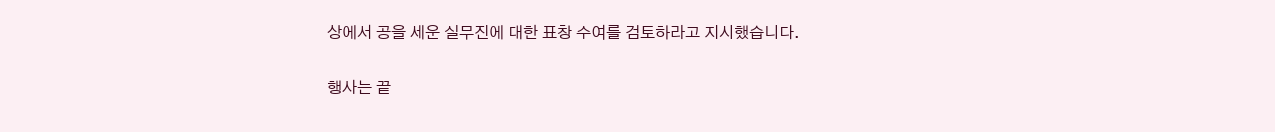상에서 공을 세운 실무진에 대한 표창 수여를 검토하라고 지시했습니다.

행사는 끝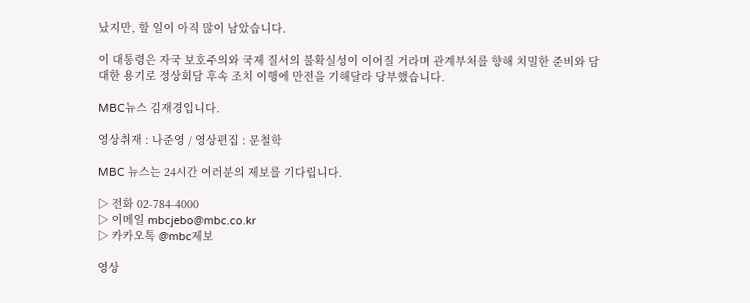났지만, 할 일이 아직 많이 남았습니다.

이 대통령은 자국 보호주의와 국제 질서의 불확실성이 이어질 거라며 관계부처를 향해 치밀한 준비와 담대한 용기로 정상회담 후속 조치 이행에 만전을 기해달라 당부했습니다.

MBC뉴스 김재경입니다.

영상취재 : 나준영 / 영상편집 : 문철학

MBC 뉴스는 24시간 여러분의 제보를 기다립니다.

▷ 전화 02-784-4000
▷ 이메일 mbcjebo@mbc.co.kr
▷ 카카오톡 @mbc제보

영상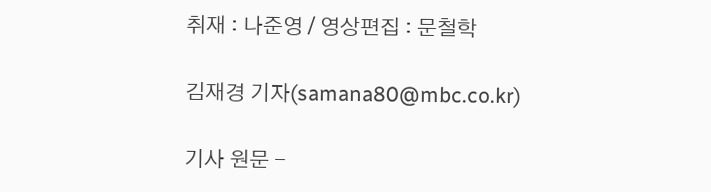취재 : 나준영 / 영상편집 : 문철학

김재경 기자(samana80@mbc.co.kr)

기사 원문 -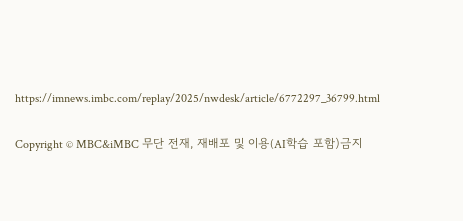https://imnews.imbc.com/replay/2025/nwdesk/article/6772297_36799.html

Copyright © MBC&iMBC 무단 전재, 재배포 및 이용(AI학습 포함)금지